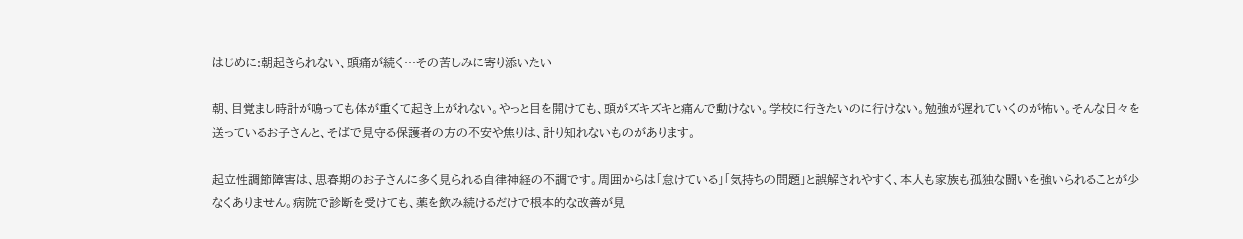はじめに:朝起きられない、頭痛が続く…その苦しみに寄り添いたい

朝、目覚まし時計が鳴っても体が重くて起き上がれない。やっと目を開けても、頭がズキズキと痛んで動けない。学校に行きたいのに行けない。勉強が遅れていくのが怖い。そんな日々を送っているお子さんと、そばで見守る保護者の方の不安や焦りは、計り知れないものがあります。

起立性調節障害は、思春期のお子さんに多く見られる自律神経の不調です。周囲からは「怠けている」「気持ちの問題」と誤解されやすく、本人も家族も孤独な闘いを強いられることが少なくありません。病院で診断を受けても、薬を飲み続けるだけで根本的な改善が見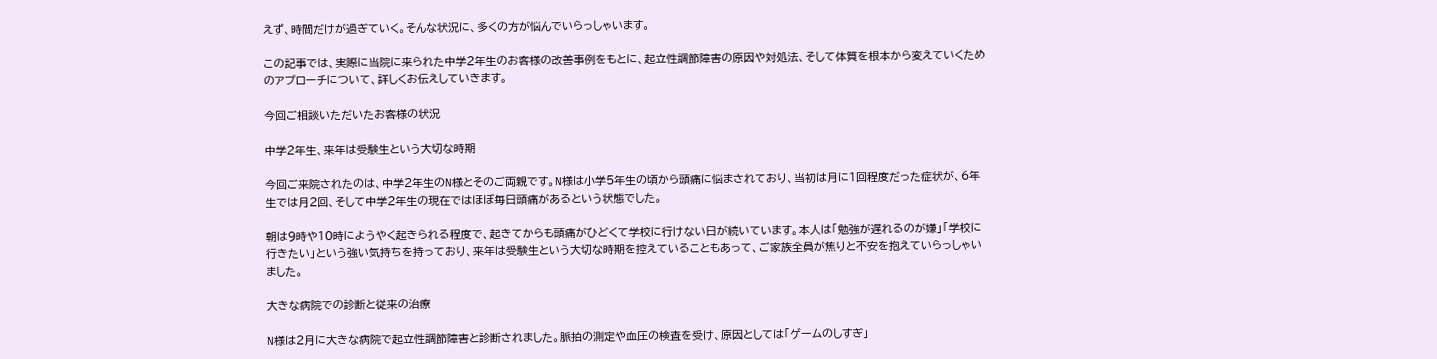えず、時間だけが過ぎていく。そんな状況に、多くの方が悩んでいらっしゃいます。

この記事では、実際に当院に来られた中学2年生のお客様の改善事例をもとに、起立性調節障害の原因や対処法、そして体質を根本から変えていくためのアプローチについて、詳しくお伝えしていきます。

今回ご相談いただいたお客様の状況

中学2年生、来年は受験生という大切な時期

今回ご来院されたのは、中学2年生のN様とそのご両親です。N様は小学5年生の頃から頭痛に悩まされており、当初は月に1回程度だった症状が、6年生では月2回、そして中学2年生の現在ではほぼ毎日頭痛があるという状態でした。

朝は9時や10時にようやく起きられる程度で、起きてからも頭痛がひどくて学校に行けない日が続いています。本人は「勉強が遅れるのが嫌」「学校に行きたい」という強い気持ちを持っており、来年は受験生という大切な時期を控えていることもあって、ご家族全員が焦りと不安を抱えていらっしゃいました。

大きな病院での診断と従来の治療

N様は2月に大きな病院で起立性調節障害と診断されました。脈拍の測定や血圧の検査を受け、原因としては「ゲームのしすぎ」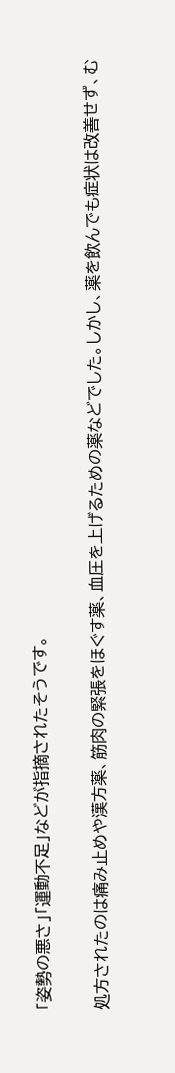「姿勢の悪さ」「運動不足」などが指摘されたそうです。

処方されたのは痛み止めや漢方薬、筋肉の緊張をほぐす薬、血圧を上げるための薬などでした。しかし、薬を飲んでも症状は改善せず、む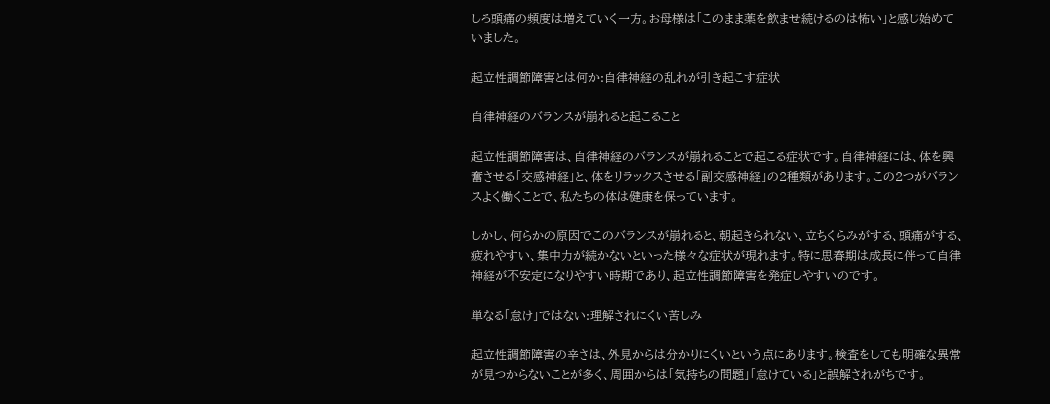しろ頭痛の頻度は増えていく一方。お母様は「このまま薬を飲ませ続けるのは怖い」と感じ始めていました。

起立性調節障害とは何か:自律神経の乱れが引き起こす症状

自律神経のバランスが崩れると起こること

起立性調節障害は、自律神経のバランスが崩れることで起こる症状です。自律神経には、体を興奮させる「交感神経」と、体をリラックスさせる「副交感神経」の2種類があります。この2つがバランスよく働くことで、私たちの体は健康を保っています。

しかし、何らかの原因でこのバランスが崩れると、朝起きられない、立ちくらみがする、頭痛がする、疲れやすい、集中力が続かないといった様々な症状が現れます。特に思春期は成長に伴って自律神経が不安定になりやすい時期であり、起立性調節障害を発症しやすいのです。

単なる「怠け」ではない:理解されにくい苦しみ

起立性調節障害の辛さは、外見からは分かりにくいという点にあります。検査をしても明確な異常が見つからないことが多く、周囲からは「気持ちの問題」「怠けている」と誤解されがちです。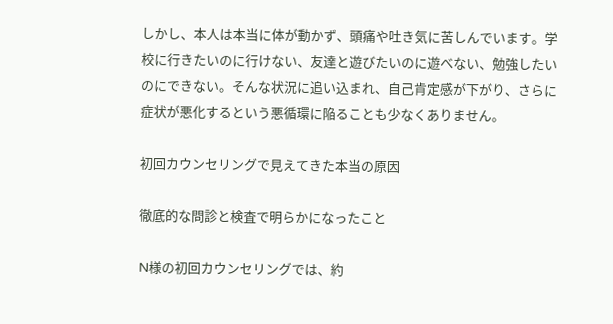しかし、本人は本当に体が動かず、頭痛や吐き気に苦しんでいます。学校に行きたいのに行けない、友達と遊びたいのに遊べない、勉強したいのにできない。そんな状況に追い込まれ、自己肯定感が下がり、さらに症状が悪化するという悪循環に陥ることも少なくありません。

初回カウンセリングで見えてきた本当の原因

徹底的な問診と検査で明らかになったこと

N様の初回カウンセリングでは、約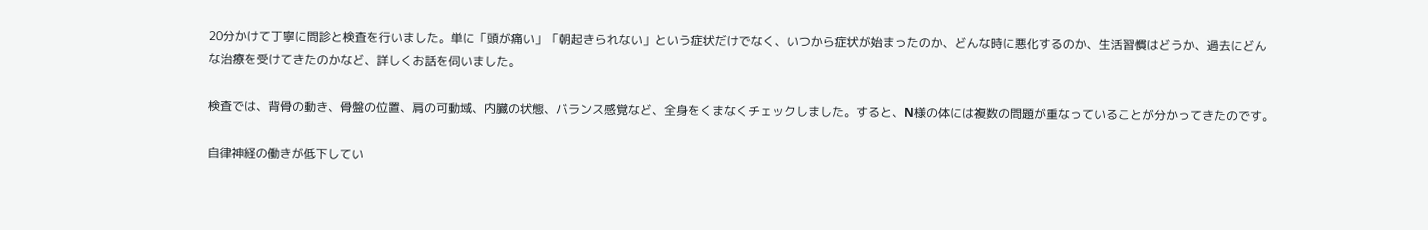20分かけて丁寧に問診と検査を行いました。単に「頭が痛い」「朝起きられない」という症状だけでなく、いつから症状が始まったのか、どんな時に悪化するのか、生活習慣はどうか、過去にどんな治療を受けてきたのかなど、詳しくお話を伺いました。

検査では、背骨の動き、骨盤の位置、肩の可動域、内臓の状態、バランス感覚など、全身をくまなくチェックしました。すると、N様の体には複数の問題が重なっていることが分かってきたのです。

自律神経の働きが低下してい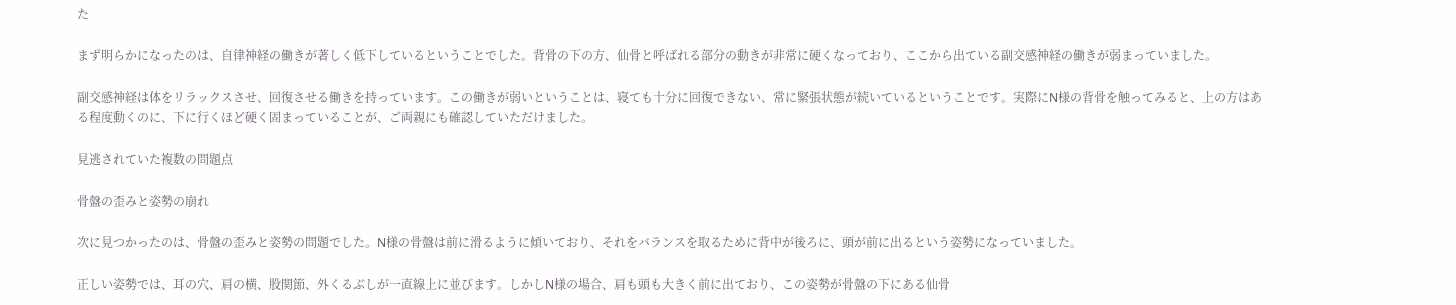た

まず明らかになったのは、自律神経の働きが著しく低下しているということでした。背骨の下の方、仙骨と呼ばれる部分の動きが非常に硬くなっており、ここから出ている副交感神経の働きが弱まっていました。

副交感神経は体をリラックスさせ、回復させる働きを持っています。この働きが弱いということは、寝ても十分に回復できない、常に緊張状態が続いているということです。実際にN様の背骨を触ってみると、上の方はある程度動くのに、下に行くほど硬く固まっていることが、ご両親にも確認していただけました。

見逃されていた複数の問題点

骨盤の歪みと姿勢の崩れ

次に見つかったのは、骨盤の歪みと姿勢の問題でした。N様の骨盤は前に滑るように傾いており、それをバランスを取るために背中が後ろに、頭が前に出るという姿勢になっていました。

正しい姿勢では、耳の穴、肩の横、股関節、外くるぶしが一直線上に並びます。しかしN様の場合、肩も頭も大きく前に出ており、この姿勢が骨盤の下にある仙骨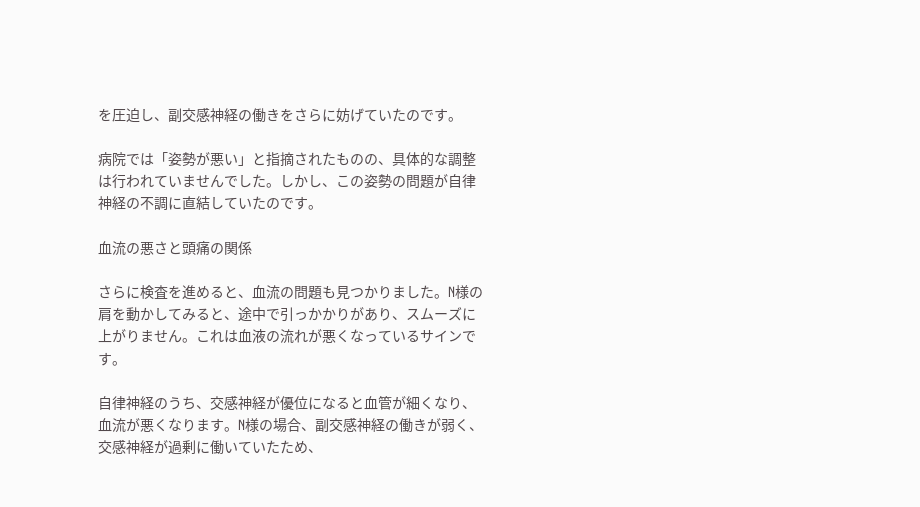を圧迫し、副交感神経の働きをさらに妨げていたのです。

病院では「姿勢が悪い」と指摘されたものの、具体的な調整は行われていませんでした。しかし、この姿勢の問題が自律神経の不調に直結していたのです。

血流の悪さと頭痛の関係

さらに検査を進めると、血流の問題も見つかりました。N様の肩を動かしてみると、途中で引っかかりがあり、スムーズに上がりません。これは血液の流れが悪くなっているサインです。

自律神経のうち、交感神経が優位になると血管が細くなり、血流が悪くなります。N様の場合、副交感神経の働きが弱く、交感神経が過剰に働いていたため、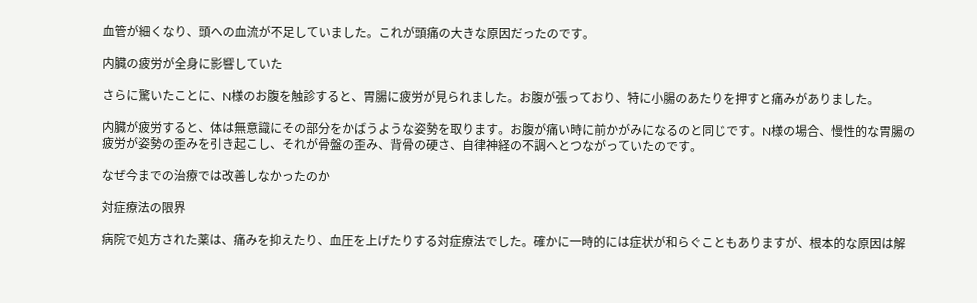血管が細くなり、頭への血流が不足していました。これが頭痛の大きな原因だったのです。

内臓の疲労が全身に影響していた

さらに驚いたことに、N様のお腹を触診すると、胃腸に疲労が見られました。お腹が張っており、特に小腸のあたりを押すと痛みがありました。

内臓が疲労すると、体は無意識にその部分をかばうような姿勢を取ります。お腹が痛い時に前かがみになるのと同じです。N様の場合、慢性的な胃腸の疲労が姿勢の歪みを引き起こし、それが骨盤の歪み、背骨の硬さ、自律神経の不調へとつながっていたのです。

なぜ今までの治療では改善しなかったのか

対症療法の限界

病院で処方された薬は、痛みを抑えたり、血圧を上げたりする対症療法でした。確かに一時的には症状が和らぐこともありますが、根本的な原因は解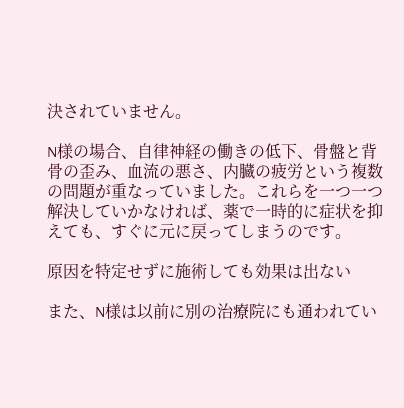決されていません。

N様の場合、自律神経の働きの低下、骨盤と背骨の歪み、血流の悪さ、内臓の疲労という複数の問題が重なっていました。これらを一つ一つ解決していかなければ、薬で一時的に症状を抑えても、すぐに元に戻ってしまうのです。

原因を特定せずに施術しても効果は出ない

また、N様は以前に別の治療院にも通われてい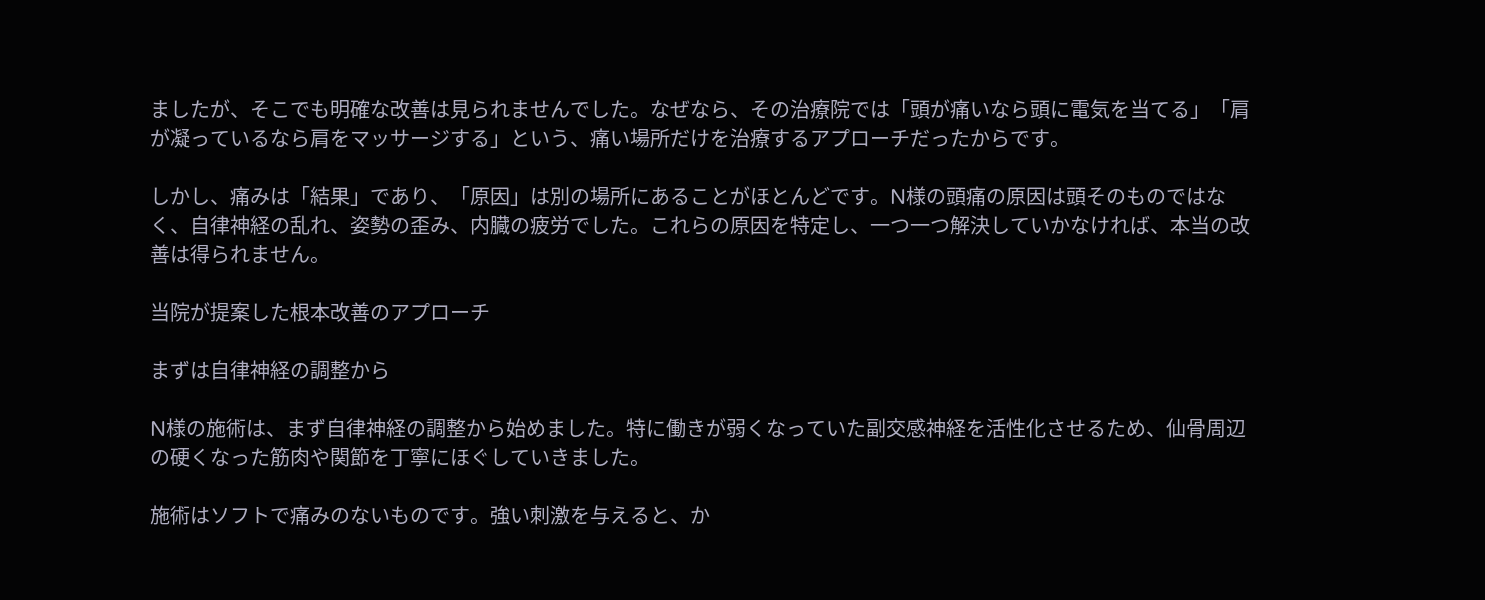ましたが、そこでも明確な改善は見られませんでした。なぜなら、その治療院では「頭が痛いなら頭に電気を当てる」「肩が凝っているなら肩をマッサージする」という、痛い場所だけを治療するアプローチだったからです。

しかし、痛みは「結果」であり、「原因」は別の場所にあることがほとんどです。N様の頭痛の原因は頭そのものではなく、自律神経の乱れ、姿勢の歪み、内臓の疲労でした。これらの原因を特定し、一つ一つ解決していかなければ、本当の改善は得られません。

当院が提案した根本改善のアプローチ

まずは自律神経の調整から

N様の施術は、まず自律神経の調整から始めました。特に働きが弱くなっていた副交感神経を活性化させるため、仙骨周辺の硬くなった筋肉や関節を丁寧にほぐしていきました。

施術はソフトで痛みのないものです。強い刺激を与えると、か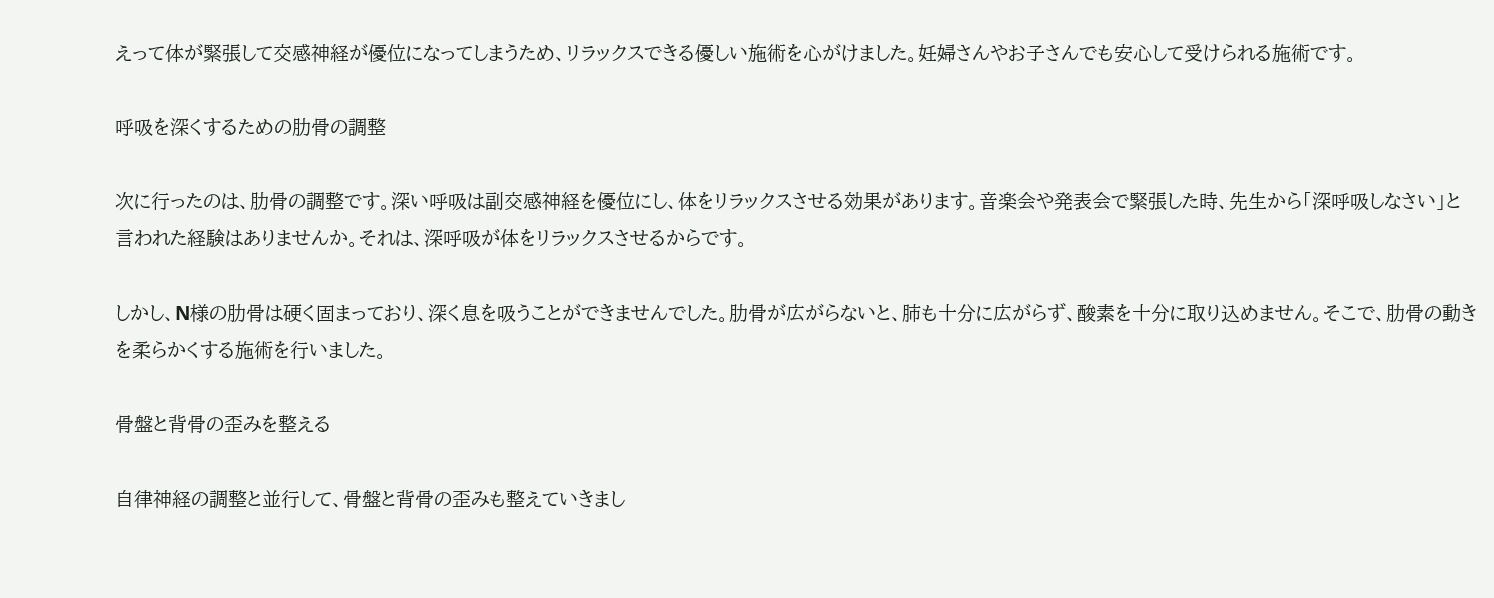えって体が緊張して交感神経が優位になってしまうため、リラックスできる優しい施術を心がけました。妊婦さんやお子さんでも安心して受けられる施術です。

呼吸を深くするための肋骨の調整

次に行ったのは、肋骨の調整です。深い呼吸は副交感神経を優位にし、体をリラックスさせる効果があります。音楽会や発表会で緊張した時、先生から「深呼吸しなさい」と言われた経験はありませんか。それは、深呼吸が体をリラックスさせるからです。

しかし、N様の肋骨は硬く固まっており、深く息を吸うことができませんでした。肋骨が広がらないと、肺も十分に広がらず、酸素を十分に取り込めません。そこで、肋骨の動きを柔らかくする施術を行いました。

骨盤と背骨の歪みを整える

自律神経の調整と並行して、骨盤と背骨の歪みも整えていきまし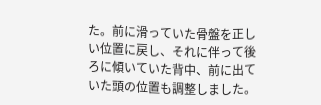た。前に滑っていた骨盤を正しい位置に戻し、それに伴って後ろに傾いていた背中、前に出ていた頭の位置も調整しました。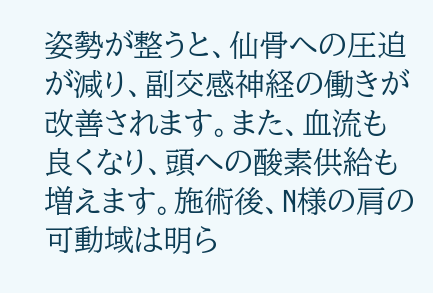姿勢が整うと、仙骨への圧迫が減り、副交感神経の働きが改善されます。また、血流も良くなり、頭への酸素供給も増えます。施術後、N様の肩の可動域は明ら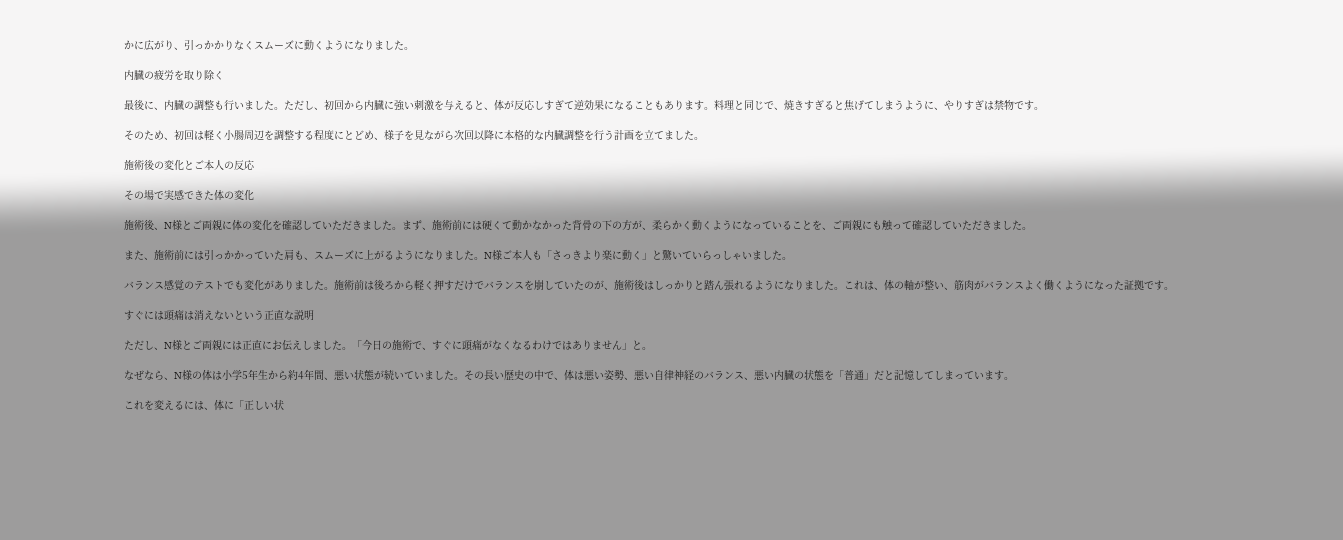かに広がり、引っかかりなくスムーズに動くようになりました。

内臓の疲労を取り除く

最後に、内臓の調整も行いました。ただし、初回から内臓に強い刺激を与えると、体が反応しすぎて逆効果になることもあります。料理と同じで、焼きすぎると焦げてしまうように、やりすぎは禁物です。

そのため、初回は軽く小腸周辺を調整する程度にとどめ、様子を見ながら次回以降に本格的な内臓調整を行う計画を立てました。

施術後の変化とご本人の反応

その場で実感できた体の変化

施術後、N様とご両親に体の変化を確認していただきました。まず、施術前には硬くて動かなかった背骨の下の方が、柔らかく動くようになっていることを、ご両親にも触って確認していただきました。

また、施術前には引っかかっていた肩も、スムーズに上がるようになりました。N様ご本人も「さっきより楽に動く」と驚いていらっしゃいました。

バランス感覚のテストでも変化がありました。施術前は後ろから軽く押すだけでバランスを崩していたのが、施術後はしっかりと踏ん張れるようになりました。これは、体の軸が整い、筋肉がバランスよく働くようになった証拠です。

すぐには頭痛は消えないという正直な説明

ただし、N様とご両親には正直にお伝えしました。「今日の施術で、すぐに頭痛がなくなるわけではありません」と。

なぜなら、N様の体は小学5年生から約4年間、悪い状態が続いていました。その長い歴史の中で、体は悪い姿勢、悪い自律神経のバランス、悪い内臓の状態を「普通」だと記憶してしまっています。

これを変えるには、体に「正しい状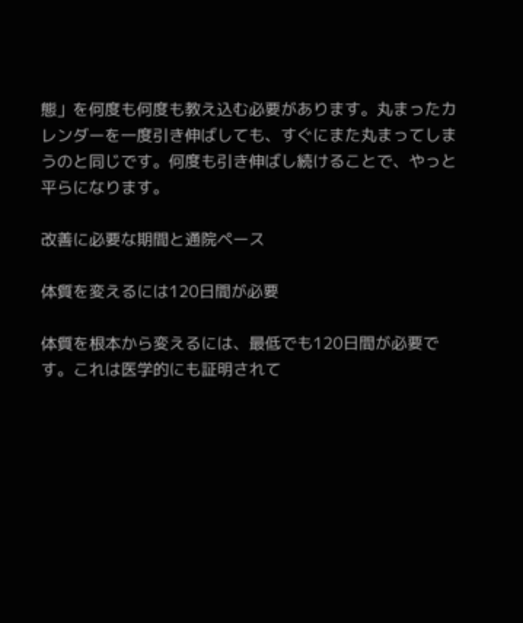態」を何度も何度も教え込む必要があります。丸まったカレンダーを一度引き伸ばしても、すぐにまた丸まってしまうのと同じです。何度も引き伸ばし続けることで、やっと平らになります。

改善に必要な期間と通院ペース

体質を変えるには120日間が必要

体質を根本から変えるには、最低でも120日間が必要です。これは医学的にも証明されて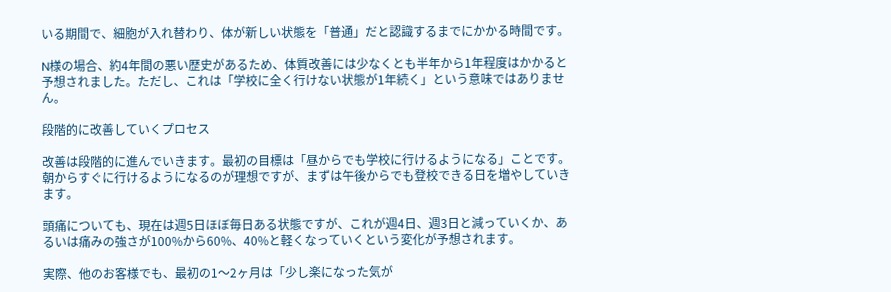いる期間で、細胞が入れ替わり、体が新しい状態を「普通」だと認識するまでにかかる時間です。

N様の場合、約4年間の悪い歴史があるため、体質改善には少なくとも半年から1年程度はかかると予想されました。ただし、これは「学校に全く行けない状態が1年続く」という意味ではありません。

段階的に改善していくプロセス

改善は段階的に進んでいきます。最初の目標は「昼からでも学校に行けるようになる」ことです。朝からすぐに行けるようになるのが理想ですが、まずは午後からでも登校できる日を増やしていきます。

頭痛についても、現在は週5日ほぼ毎日ある状態ですが、これが週4日、週3日と減っていくか、あるいは痛みの強さが100%から60%、40%と軽くなっていくという変化が予想されます。

実際、他のお客様でも、最初の1〜2ヶ月は「少し楽になった気が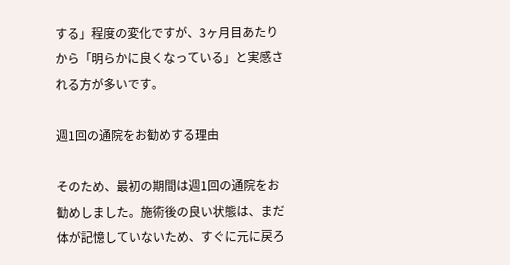する」程度の変化ですが、3ヶ月目あたりから「明らかに良くなっている」と実感される方が多いです。

週1回の通院をお勧めする理由

そのため、最初の期間は週1回の通院をお勧めしました。施術後の良い状態は、まだ体が記憶していないため、すぐに元に戻ろ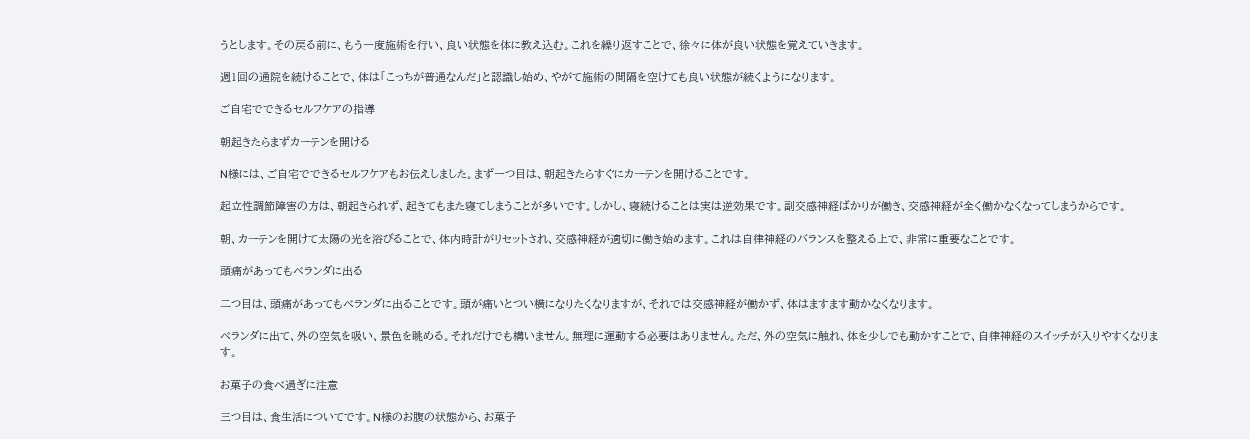うとします。その戻る前に、もう一度施術を行い、良い状態を体に教え込む。これを繰り返すことで、徐々に体が良い状態を覚えていきます。

週1回の通院を続けることで、体は「こっちが普通なんだ」と認識し始め、やがて施術の間隔を空けても良い状態が続くようになります。

ご自宅でできるセルフケアの指導

朝起きたらまずカーテンを開ける

N様には、ご自宅でできるセルフケアもお伝えしました。まず一つ目は、朝起きたらすぐにカーテンを開けることです。

起立性調節障害の方は、朝起きられず、起きてもまた寝てしまうことが多いです。しかし、寝続けることは実は逆効果です。副交感神経ばかりが働き、交感神経が全く働かなくなってしまうからです。

朝、カーテンを開けて太陽の光を浴びることで、体内時計がリセットされ、交感神経が適切に働き始めます。これは自律神経のバランスを整える上で、非常に重要なことです。

頭痛があってもベランダに出る

二つ目は、頭痛があってもベランダに出ることです。頭が痛いとつい横になりたくなりますが、それでは交感神経が働かず、体はますます動かなくなります。

ベランダに出て、外の空気を吸い、景色を眺める。それだけでも構いません。無理に運動する必要はありません。ただ、外の空気に触れ、体を少しでも動かすことで、自律神経のスイッチが入りやすくなります。

お菓子の食べ過ぎに注意

三つ目は、食生活についてです。N様のお腹の状態から、お菓子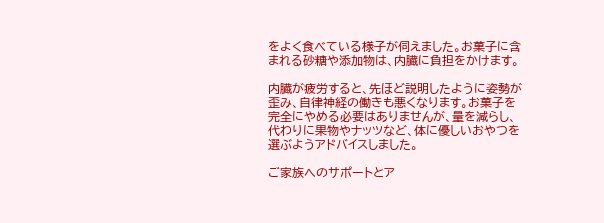をよく食べている様子が伺えました。お菓子に含まれる砂糖や添加物は、内臓に負担をかけます。

内臓が疲労すると、先ほど説明したように姿勢が歪み、自律神経の働きも悪くなります。お菓子を完全にやめる必要はありませんが、量を減らし、代わりに果物やナッツなど、体に優しいおやつを選ぶようアドバイスしました。

ご家族へのサポートとア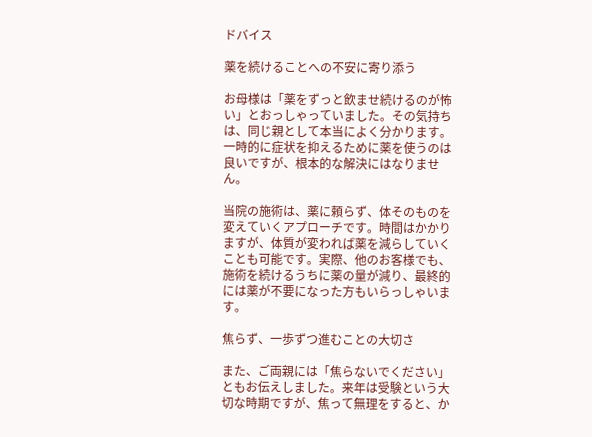ドバイス

薬を続けることへの不安に寄り添う

お母様は「薬をずっと飲ませ続けるのが怖い」とおっしゃっていました。その気持ちは、同じ親として本当によく分かります。一時的に症状を抑えるために薬を使うのは良いですが、根本的な解決にはなりません。

当院の施術は、薬に頼らず、体そのものを変えていくアプローチです。時間はかかりますが、体質が変われば薬を減らしていくことも可能です。実際、他のお客様でも、施術を続けるうちに薬の量が減り、最終的には薬が不要になった方もいらっしゃいます。

焦らず、一歩ずつ進むことの大切さ

また、ご両親には「焦らないでください」ともお伝えしました。来年は受験という大切な時期ですが、焦って無理をすると、か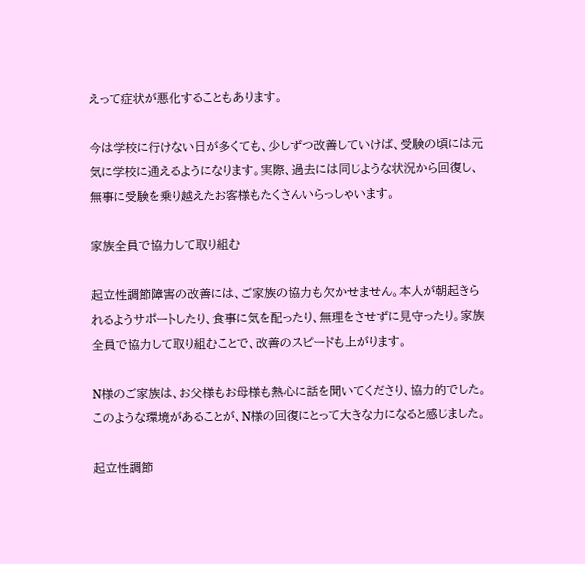えって症状が悪化することもあります。

今は学校に行けない日が多くても、少しずつ改善していけば、受験の頃には元気に学校に通えるようになります。実際、過去には同じような状況から回復し、無事に受験を乗り越えたお客様もたくさんいらっしゃいます。

家族全員で協力して取り組む

起立性調節障害の改善には、ご家族の協力も欠かせません。本人が朝起きられるようサポートしたり、食事に気を配ったり、無理をさせずに見守ったり。家族全員で協力して取り組むことで、改善のスピードも上がります。

N様のご家族は、お父様もお母様も熱心に話を聞いてくださり、協力的でした。このような環境があることが、N様の回復にとって大きな力になると感じました。

起立性調節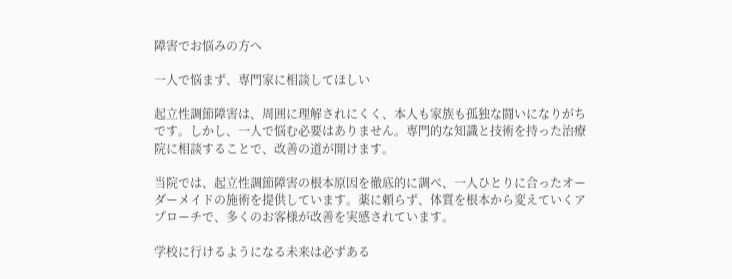障害でお悩みの方へ

一人で悩まず、専門家に相談してほしい

起立性調節障害は、周囲に理解されにくく、本人も家族も孤独な闘いになりがちです。しかし、一人で悩む必要はありません。専門的な知識と技術を持った治療院に相談することで、改善の道が開けます。

当院では、起立性調節障害の根本原因を徹底的に調べ、一人ひとりに合ったオーダーメイドの施術を提供しています。薬に頼らず、体質を根本から変えていくアプローチで、多くのお客様が改善を実感されています。

学校に行けるようになる未来は必ずある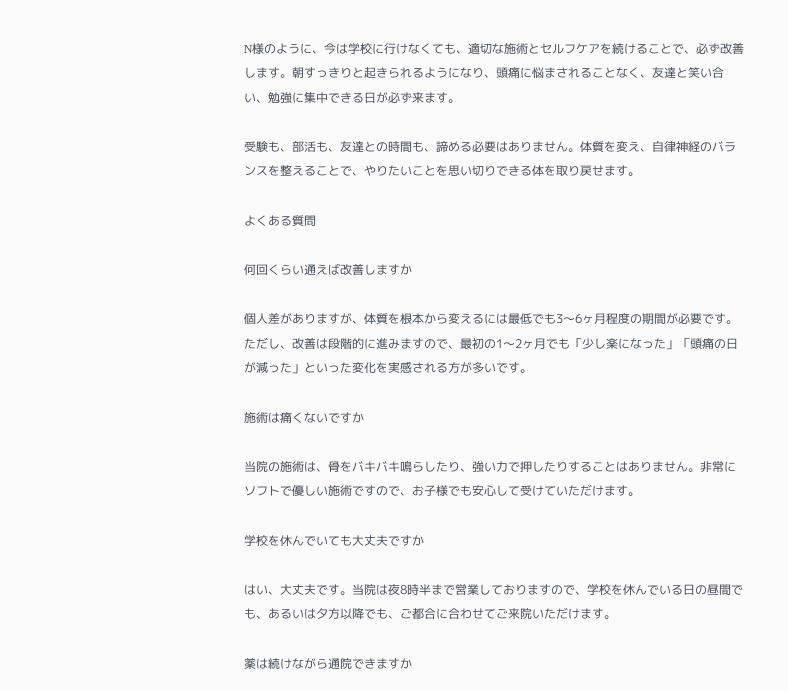N様のように、今は学校に行けなくても、適切な施術とセルフケアを続けることで、必ず改善します。朝すっきりと起きられるようになり、頭痛に悩まされることなく、友達と笑い合い、勉強に集中できる日が必ず来ます。

受験も、部活も、友達との時間も、諦める必要はありません。体質を変え、自律神経のバランスを整えることで、やりたいことを思い切りできる体を取り戻せます。

よくある質問

何回くらい通えば改善しますか

個人差がありますが、体質を根本から変えるには最低でも3〜6ヶ月程度の期間が必要です。ただし、改善は段階的に進みますので、最初の1〜2ヶ月でも「少し楽になった」「頭痛の日が減った」といった変化を実感される方が多いです。

施術は痛くないですか

当院の施術は、骨をバキバキ鳴らしたり、強い力で押したりすることはありません。非常にソフトで優しい施術ですので、お子様でも安心して受けていただけます。

学校を休んでいても大丈夫ですか

はい、大丈夫です。当院は夜8時半まで営業しておりますので、学校を休んでいる日の昼間でも、あるいは夕方以降でも、ご都合に合わせてご来院いただけます。

薬は続けながら通院できますか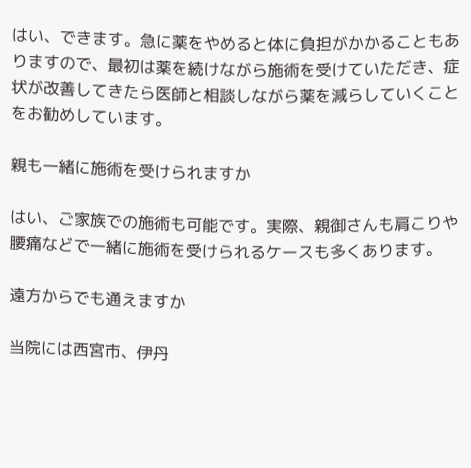はい、できます。急に薬をやめると体に負担がかかることもありますので、最初は薬を続けながら施術を受けていただき、症状が改善してきたら医師と相談しながら薬を減らしていくことをお勧めしています。

親も一緒に施術を受けられますか

はい、ご家族での施術も可能です。実際、親御さんも肩こりや腰痛などで一緒に施術を受けられるケースも多くあります。

遠方からでも通えますか

当院には西宮市、伊丹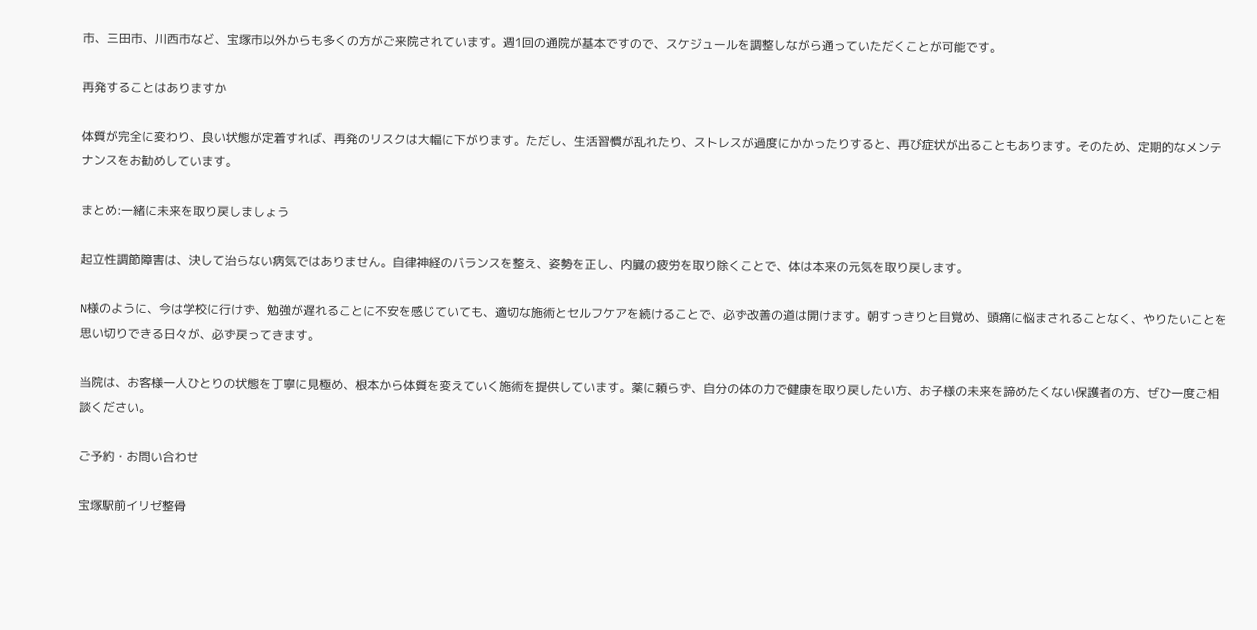市、三田市、川西市など、宝塚市以外からも多くの方がご来院されています。週1回の通院が基本ですので、スケジュールを調整しながら通っていただくことが可能です。

再発することはありますか

体質が完全に変わり、良い状態が定着すれば、再発のリスクは大幅に下がります。ただし、生活習慣が乱れたり、ストレスが過度にかかったりすると、再び症状が出ることもあります。そのため、定期的なメンテナンスをお勧めしています。

まとめ:一緒に未来を取り戻しましょう

起立性調節障害は、決して治らない病気ではありません。自律神経のバランスを整え、姿勢を正し、内臓の疲労を取り除くことで、体は本来の元気を取り戻します。

N様のように、今は学校に行けず、勉強が遅れることに不安を感じていても、適切な施術とセルフケアを続けることで、必ず改善の道は開けます。朝すっきりと目覚め、頭痛に悩まされることなく、やりたいことを思い切りできる日々が、必ず戻ってきます。

当院は、お客様一人ひとりの状態を丁寧に見極め、根本から体質を変えていく施術を提供しています。薬に頼らず、自分の体の力で健康を取り戻したい方、お子様の未来を諦めたくない保護者の方、ぜひ一度ご相談ください。

ご予約・お問い合わせ

宝塚駅前イリゼ整骨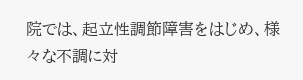院では、起立性調節障害をはじめ、様々な不調に対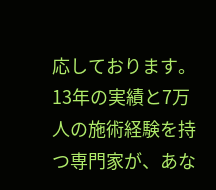応しております。13年の実績と7万人の施術経験を持つ専門家が、あな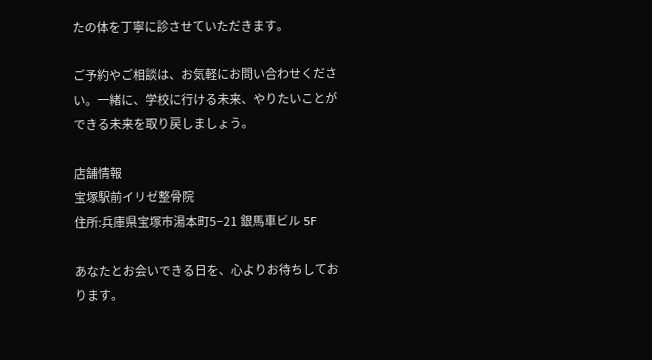たの体を丁寧に診させていただきます。

ご予約やご相談は、お気軽にお問い合わせください。一緒に、学校に行ける未来、やりたいことができる未来を取り戻しましょう。

店舗情報
宝塚駅前イリゼ整骨院
住所:兵庫県宝塚市湯本町5−21 銀馬車ビル 5F

あなたとお会いできる日を、心よりお待ちしております。